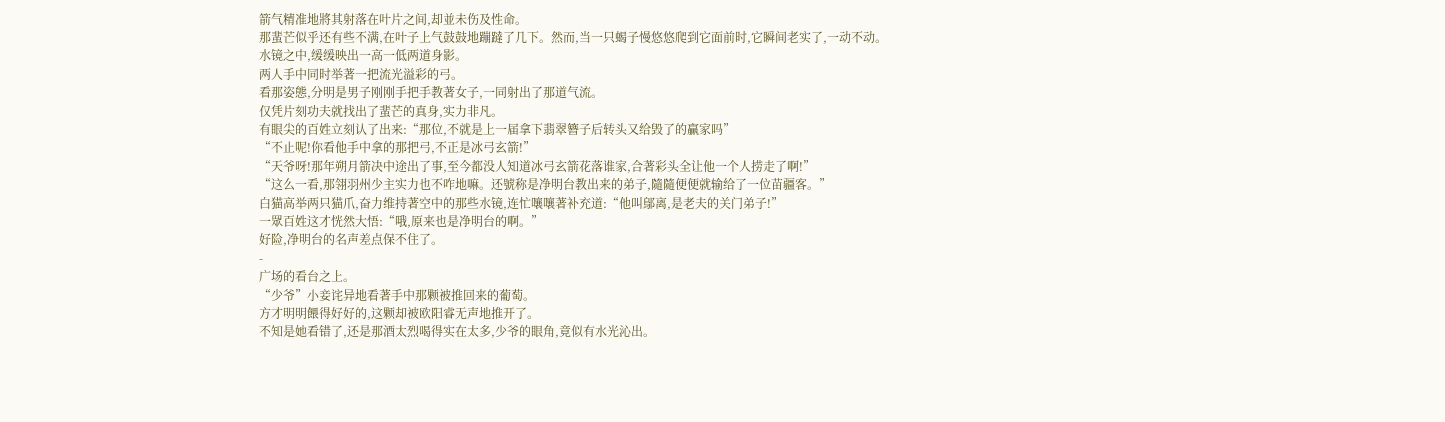箭气精准地將其射落在叶片之间,却並未伤及性命。
那蜚芒似乎还有些不满,在叶子上气鼓鼓地蹦躂了几下。然而,当一只蝎子慢悠悠爬到它面前时,它瞬间老实了,一动不动。
水镜之中,缓缓映出一高一低两道身影。
两人手中同时举著一把流光溢彩的弓。
看那姿態,分明是男子刚刚手把手教著女子,一同射出了那道气流。
仅凭片刻功夫就找出了蜚芒的真身,实力非凡。
有眼尖的百姓立刻认了出来:“那位,不就是上一届拿下翡翠簪子后转头又给毁了的贏家吗”
“不止呢!你看他手中拿的那把弓,不正是冰弓玄箭!”
“天爷呀!那年朔月箭决中途出了事,至今都没人知道冰弓玄箭花落谁家,合著彩头全让他一个人捞走了啊!”
“这么一看,那翎羽州少主实力也不咋地嘛。还號称是净明台教出来的弟子,隨隨便便就输给了一位苗疆客。”
白猫高举两只猫爪,奋力维持著空中的那些水镜,连忙嚷嚷著补充道:“他叫鄔离,是老夫的关门弟子!”
一眾百姓这才恍然大悟:“哦,原来也是净明台的啊。”
好险,净明台的名声差点保不住了。
-
广场的看台之上。
“少爷”小妾诧异地看著手中那颗被推回来的葡萄。
方才明明餵得好好的,这颗却被欧阳睿无声地推开了。
不知是她看错了,还是那酒太烈喝得实在太多,少爷的眼角,竟似有水光沁出。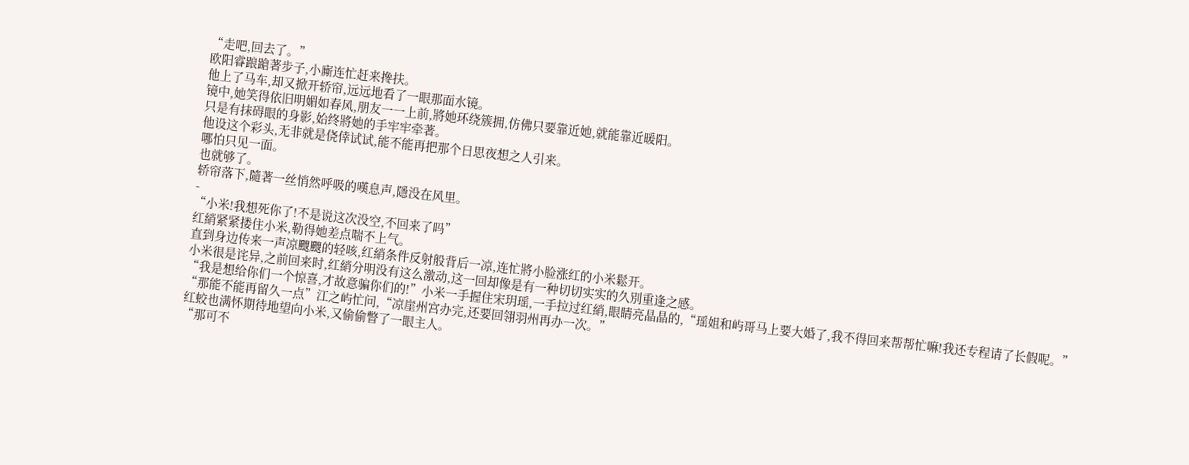“走吧,回去了。”
欧阳睿踉蹌著步子,小廝连忙赶来搀扶。
他上了马车,却又掀开轿帘,远远地看了一眼那面水镜。
镜中,她笑得依旧明媚如春风,朋友一一上前,將她环绕簇拥,仿佛只要靠近她,就能靠近暖阳。
只是有抹碍眼的身影,始终將她的手牢牢牵著。
他设这个彩头,无非就是侥倖试试,能不能再把那个日思夜想之人引来。
哪怕只见一面。
也就够了。
轿帘落下,隨著一丝悄然呼吸的嘆息声,隱没在风里。
-
“小米!我想死你了!不是说这次没空,不回来了吗”
红綃紧紧搂住小米,勒得她差点喘不上气。
直到身边传来一声凉颼颼的轻咳,红綃条件反射般背后一凉,连忙將小脸涨红的小米鬆开。
小米很是诧异,之前回来时,红綃分明没有这么激动,这一回却像是有一种切切实实的久別重逢之感。
“我是想给你们一个惊喜,才故意骗你们的!”小米一手握住宋玥瑶,一手拉过红綃,眼睛亮晶晶的,“瑶姐和屿哥马上要大婚了,我不得回来帮帮忙嘛!我还专程请了长假呢。”
“那能不能再留久一点”江之屿忙问,“凉崖州宫办完,还要回翎羽州再办一次。”
红蛟也满怀期待地望向小米,又偷偷瞥了一眼主人。
“那可不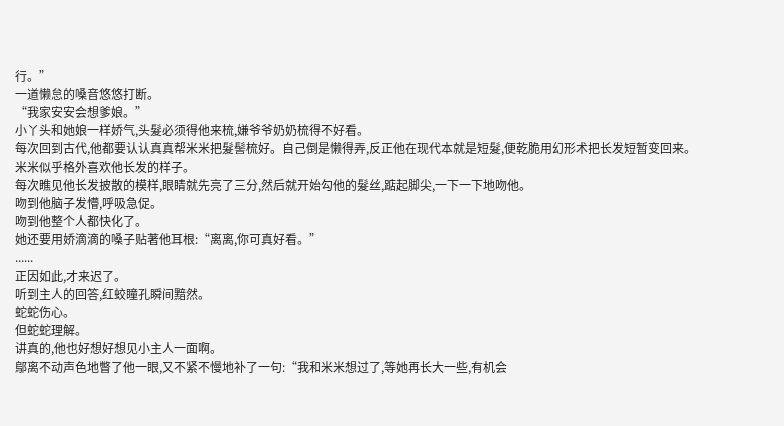行。”
一道懒怠的嗓音悠悠打断。
“我家安安会想爹娘。”
小丫头和她娘一样娇气,头髮必须得他来梳,嫌爷爷奶奶梳得不好看。
每次回到古代,他都要认认真真帮米米把髮髻梳好。自己倒是懒得弄,反正他在现代本就是短髮,便乾脆用幻形术把长发短暂变回来。
米米似乎格外喜欢他长发的样子。
每次瞧见他长发披散的模样,眼睛就先亮了三分,然后就开始勾他的髮丝,踮起脚尖,一下一下地吻他。
吻到他脑子发懵,呼吸急促。
吻到他整个人都快化了。
她还要用娇滴滴的嗓子贴著他耳根:“离离,你可真好看。”
......
正因如此,才来迟了。
听到主人的回答,红蛟瞳孔瞬间黯然。
蛇蛇伤心。
但蛇蛇理解。
讲真的,他也好想好想见小主人一面啊。
鄔离不动声色地瞥了他一眼,又不紧不慢地补了一句:“我和米米想过了,等她再长大一些,有机会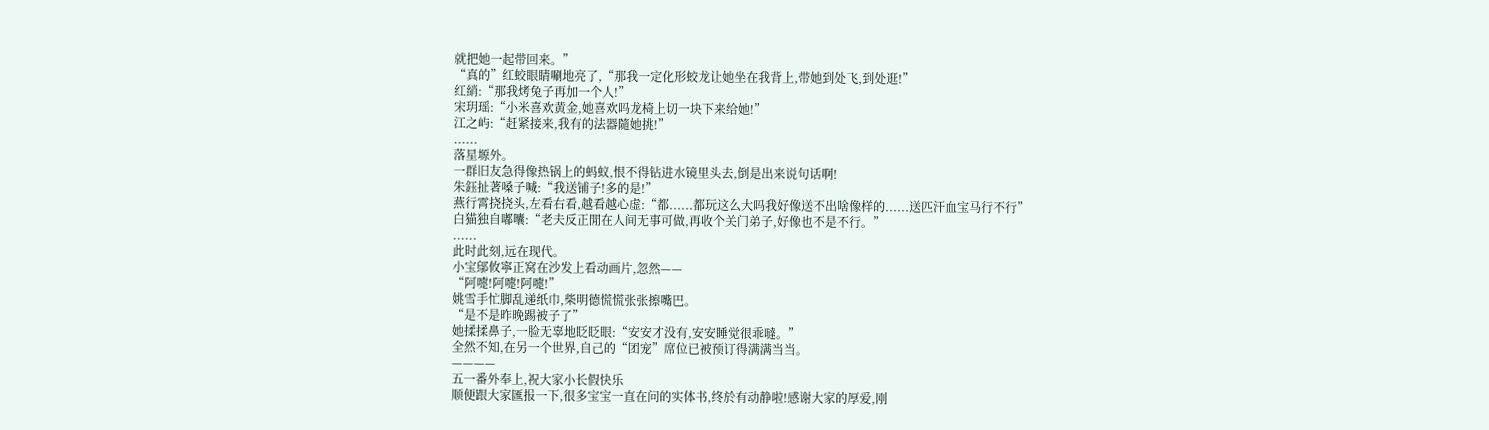就把她一起带回来。”
“真的”红蛟眼睛唰地亮了,“那我一定化形蛟龙让她坐在我背上,带她到处飞,到处逛!”
红綃:“那我烤兔子再加一个人!”
宋玥瑶:“小米喜欢黄金,她喜欢吗龙椅上切一块下来给她!”
江之屿:“赶紧接来,我有的法器隨她挑!”
......
落星塬外。
一群旧友急得像热锅上的蚂蚁,恨不得钻进水镜里头去,倒是出来说句话啊!
朱鈺扯著嗓子喊:“我送铺子!多的是!”
燕行霄挠挠头,左看右看,越看越心虚:“都......都玩这么大吗我好像送不出啥像样的......送匹汗血宝马行不行”
白猫独自嘟囔:“老夫反正閒在人间无事可做,再收个关门弟子,好像也不是不行。”
......
此时此刻,远在现代。
小宝鄔攸寧正窝在沙发上看动画片,忽然——
“阿嚏!阿嚏!阿嚏!”
姚雪手忙脚乱递纸巾,柴明德慌慌张张擦嘴巴。
“是不是昨晚踢被子了”
她揉揉鼻子,一脸无辜地眨眨眼:“安安才没有,安安睡觉很乖噠。”
全然不知,在另一个世界,自己的“团宠”席位已被预订得满满当当。
————
五一番外奉上,祝大家小长假快乐
顺便跟大家匯报一下,很多宝宝一直在问的实体书,终於有动静啦!感谢大家的厚爱,刚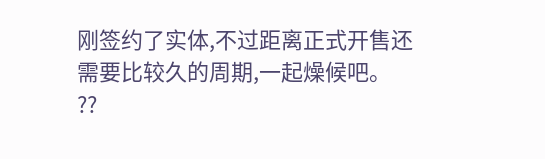刚签约了实体,不过距离正式开售还需要比较久的周期,一起燥候吧。
??